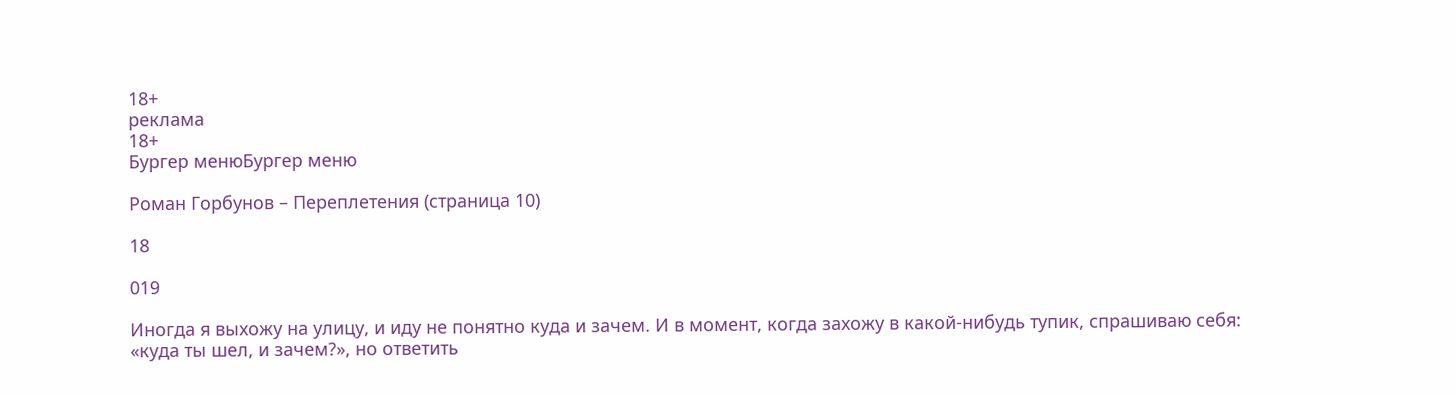18+
реклама
18+
Бургер менюБургер меню

Роман Горбунов – Переплетения (страница 10)

18

019

Иногда я выхожу на улицу, и иду не понятно куда и зачем. И в момент, когда захожу в какой-нибудь тупик, спрашиваю себя: «куда ты шел, и зачем?», но ответить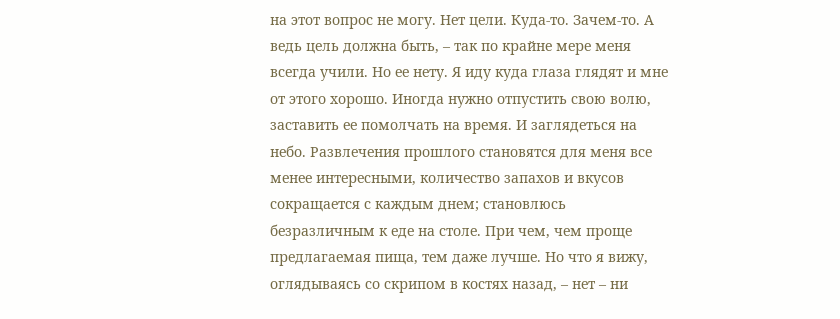на этот вопрос не могу. Нет цели. Куда-то. Зачем-то. А ведь цель должна быть, – так по крайне мере меня всегда учили. Но ее нету. Я иду куда глаза глядят и мне от этого хорошо. Иногда нужно отпустить свою волю, заставить ее помолчать на время. И заглядеться на небо. Развлечения прошлого становятся для меня все менее интересными, количество запахов и вкусов сокращается с каждым днем; становлюсь безразличным к еде на столе. При чем, чем проще предлагаемая пища, тем даже лучше. Но что я вижу, оглядываясь со скрипом в костях назад, – нет – ни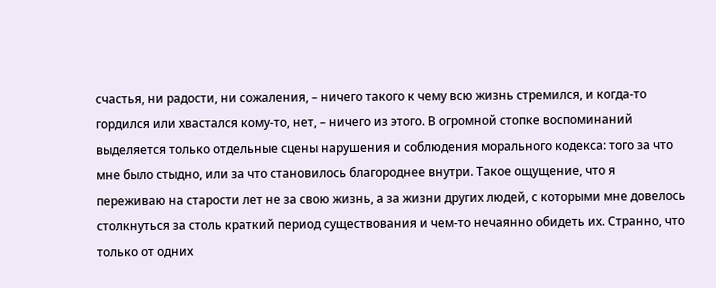счастья, ни радости, ни сожаления, – ничего такого к чему всю жизнь стремился, и когда-то гордился или хвастался кому-то, нет, – ничего из этого. В огромной стопке воспоминаний выделяется только отдельные сцены нарушения и соблюдения морального кодекса: того за что мне было стыдно, или за что становилось благороднее внутри. Такое ощущение, что я переживаю на старости лет не за свою жизнь, а за жизни других людей, с которыми мне довелось столкнуться за столь краткий период существования и чем-то нечаянно обидеть их. Странно, что только от одних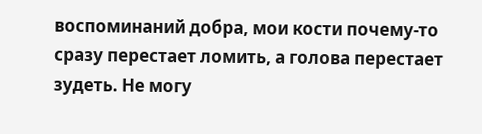воспоминаний добра, мои кости почему-то сразу перестает ломить, а голова перестает зудеть. Не могу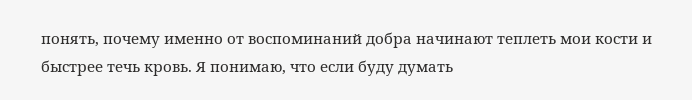понять, почему именно от воспоминаний добра начинают теплеть мои кости и быстрее течь кровь. Я понимаю, что если буду думать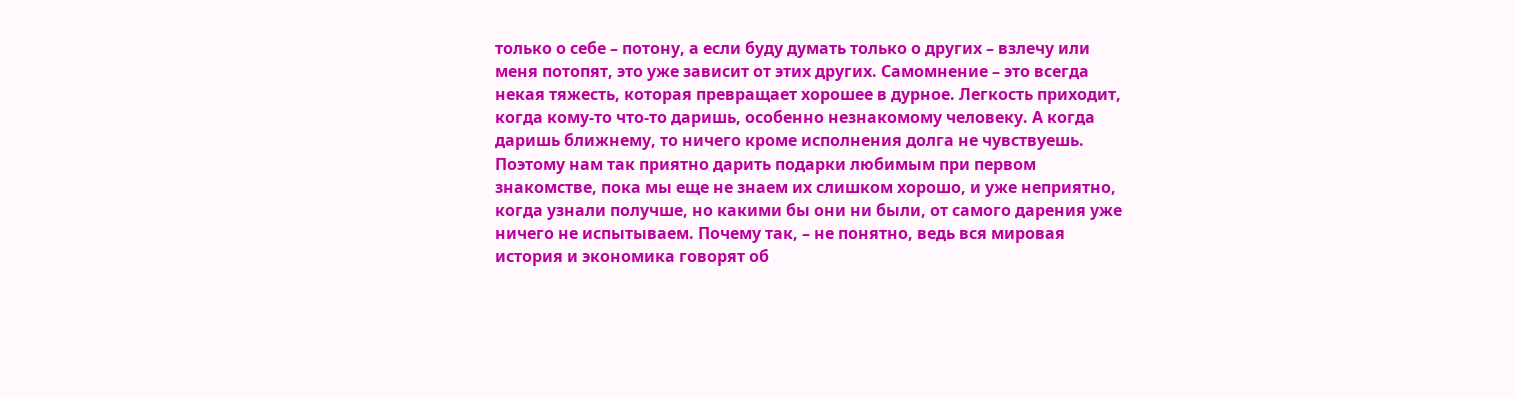только о себе – потону, а если буду думать только о других – взлечу или меня потопят, это уже зависит от этих других. Самомнение – это всегда некая тяжесть, которая превращает хорошее в дурное. Легкость приходит, когда кому-то что-то даришь, особенно незнакомому человеку. А когда даришь ближнему, то ничего кроме исполнения долга не чувствуешь. Поэтому нам так приятно дарить подарки любимым при первом знакомстве, пока мы еще не знаем их слишком хорошо, и уже неприятно, когда узнали получше, но какими бы они ни были, от самого дарения уже ничего не испытываем. Почему так, – не понятно, ведь вся мировая история и экономика говорят об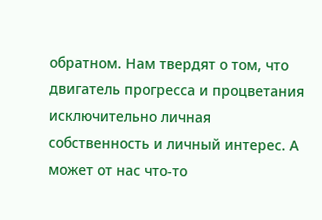обратном. Нам твердят о том, что двигатель прогресса и процветания исключительно личная собственность и личный интерес. А может от нас что-то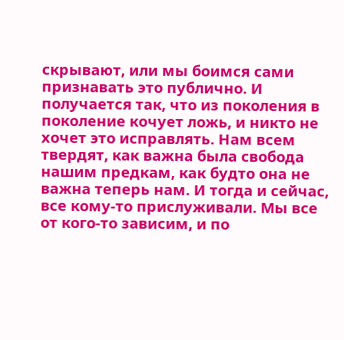скрывают, или мы боимся сами признавать это публично. И получается так, что из поколения в поколение кочует ложь, и никто не хочет это исправлять. Нам всем твердят, как важна была свобода нашим предкам, как будто она не важна теперь нам. И тогда и сейчас, все кому-то прислуживали. Мы все от кого-то зависим, и по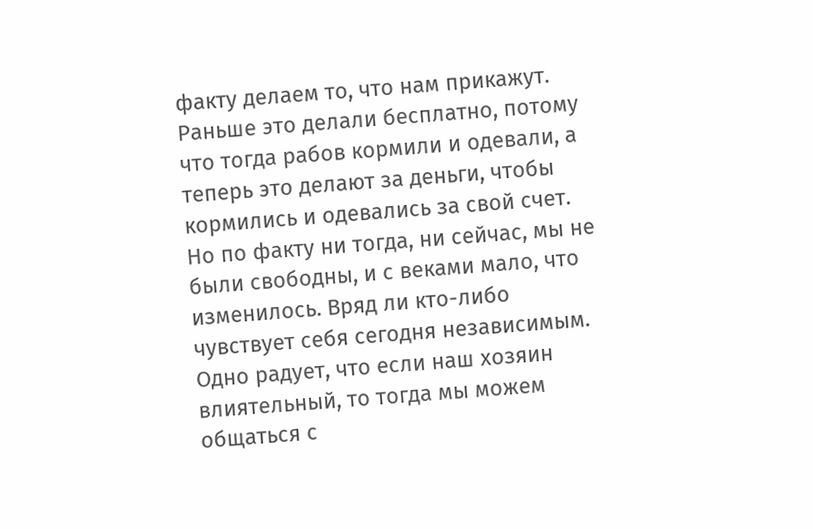факту делаем то, что нам прикажут. Раньше это делали бесплатно, потому что тогда рабов кормили и одевали, а теперь это делают за деньги, чтобы кормились и одевались за свой счет. Но по факту ни тогда, ни сейчас, мы не были свободны, и с веками мало, что изменилось. Вряд ли кто-либо чувствует себя сегодня независимым. Одно радует, что если наш хозяин влиятельный, то тогда мы можем общаться с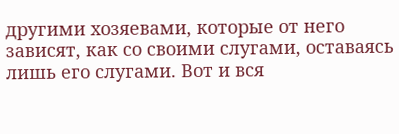другими хозяевами, которые от него зависят, как со своими слугами, оставаясь лишь его слугами. Вот и вся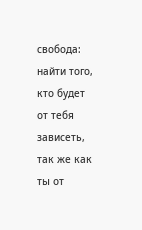свобода: найти того, кто будет от тебя зависеть, так же как ты от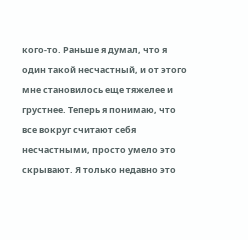кого-то. Раньше я думал, что я один такой несчастный, и от этого мне становилось еще тяжелее и грустнее. Теперь я понимаю, что все вокруг считают себя несчастными, просто умело это скрывают. Я только недавно это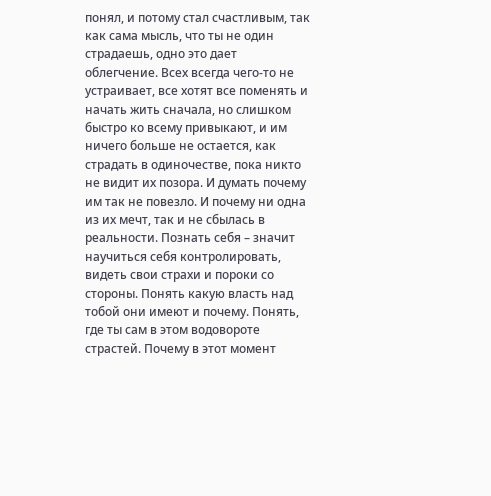понял, и потому стал счастливым, так как сама мысль, что ты не один страдаешь, одно это дает облегчение. Всех всегда чего-то не устраивает, все хотят все поменять и начать жить сначала, но слишком быстро ко всему привыкают, и им ничего больше не остается, как страдать в одиночестве, пока никто не видит их позора. И думать почему им так не повезло. И почему ни одна из их мечт, так и не сбылась в реальности. Познать себя – значит научиться себя контролировать, видеть свои страхи и пороки со стороны. Понять какую власть над тобой они имеют и почему. Понять, где ты сам в этом водовороте страстей. Почему в этот момент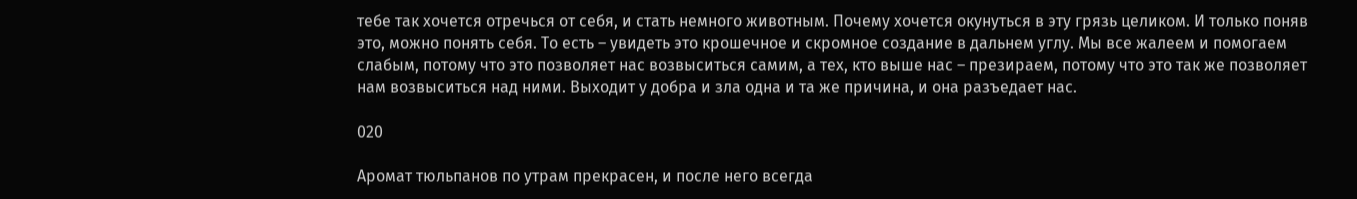тебе так хочется отречься от себя, и стать немного животным. Почему хочется окунуться в эту грязь целиком. И только поняв это, можно понять себя. То есть – увидеть это крошечное и скромное создание в дальнем углу. Мы все жалеем и помогаем слабым, потому что это позволяет нас возвыситься самим, а тех, кто выше нас – презираем, потому что это так же позволяет нам возвыситься над ними. Выходит у добра и зла одна и та же причина, и она разъедает нас.

020

Аромат тюльпанов по утрам прекрасен, и после него всегда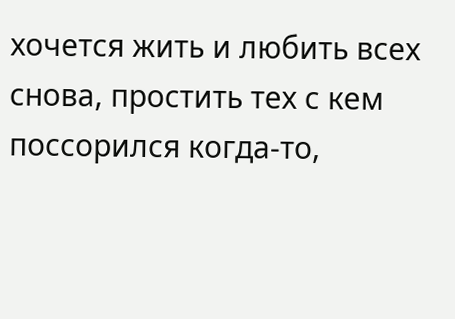хочется жить и любить всех снова, простить тех с кем поссорился когда-то,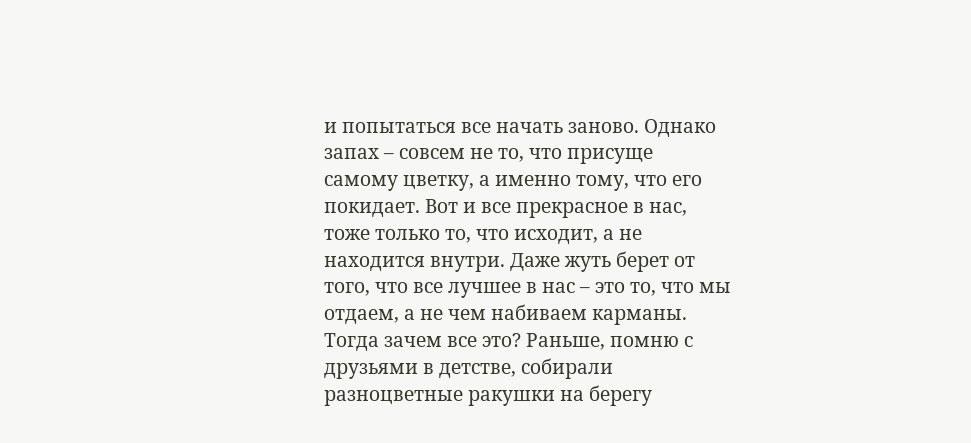и попытаться все начать заново. Однако запах – совсем не то, что присуще самому цветку, а именно тому, что его покидает. Вот и все прекрасное в нас, тоже только то, что исходит, а не находится внутри. Даже жуть берет от того, что все лучшее в нас – это то, что мы отдаем, а не чем набиваем карманы. Тогда зачем все это? Раньше, помню с друзьями в детстве, собирали разноцветные ракушки на берегу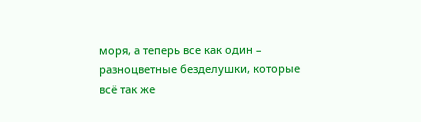моря, а теперь все как один – разноцветные безделушки, которые всё так же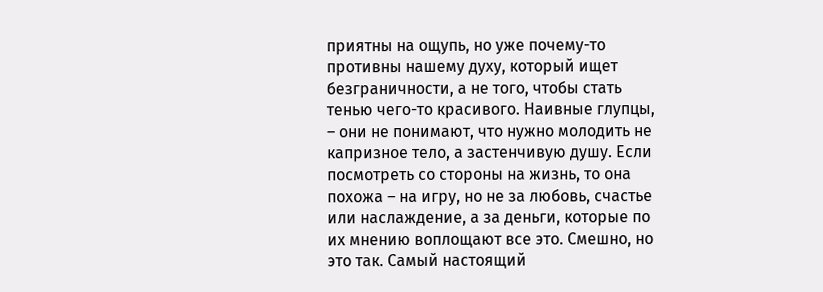приятны на ощупь, но уже почему-то противны нашему духу, который ищет безграничности, а не того, чтобы стать тенью чего-то красивого. Наивные глупцы, – они не понимают, что нужно молодить не капризное тело, а застенчивую душу. Если посмотреть со стороны на жизнь, то она похожа – на игру, но не за любовь, счастье или наслаждение, а за деньги, которые по их мнению воплощают все это. Смешно, но это так. Самый настоящий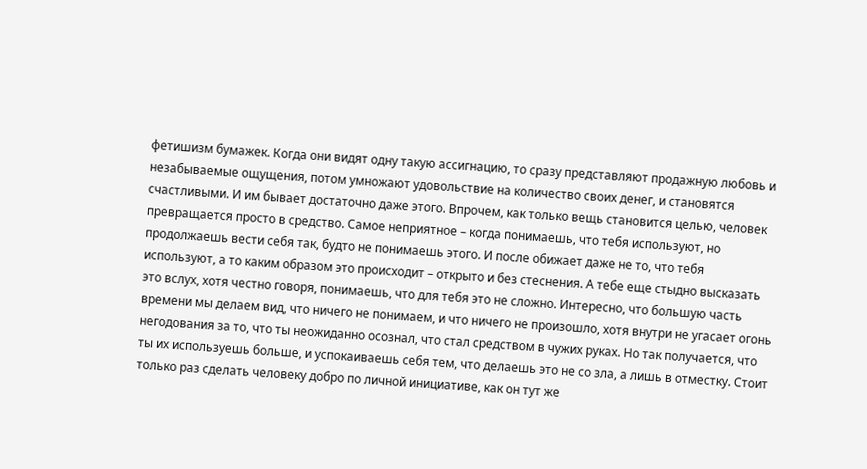фетишизм бумажек. Когда они видят одну такую ассигнацию, то сразу представляют продажную любовь и незабываемые ощущения, потом умножают удовольствие на количество своих денег, и становятся счастливыми. И им бывает достаточно даже этого. Впрочем, как только вещь становится целью, человек превращается просто в средство. Самое неприятное – когда понимаешь, что тебя используют, но продолжаешь вести себя так, будто не понимаешь этого. И после обижает даже не то, что тебя используют, а то каким образом это происходит – открыто и без стеснения. А тебе еще стыдно высказать это вслух, хотя честно говоря, понимаешь, что для тебя это не сложно. Интересно, что большую часть времени мы делаем вид, что ничего не понимаем, и что ничего не произошло, хотя внутри не угасает огонь негодования за то, что ты неожиданно осознал, что стал средством в чужих руках. Но так получается, что ты их используешь больше, и успокаиваешь себя тем, что делаешь это не со зла, а лишь в отместку. Стоит только раз сделать человеку добро по личной инициативе, как он тут же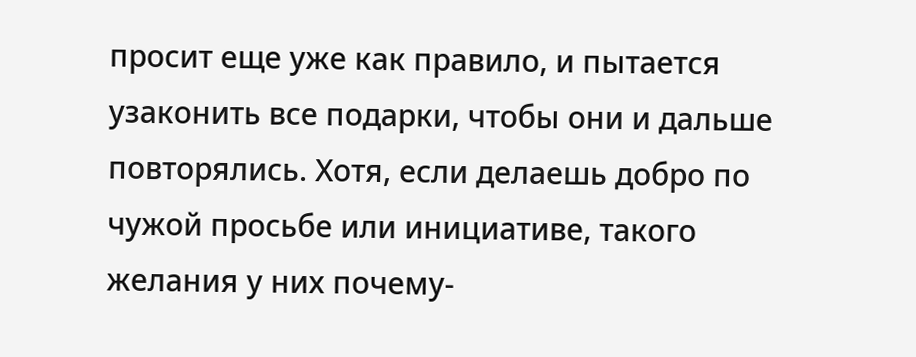просит еще уже как правило, и пытается узаконить все подарки, чтобы они и дальше повторялись. Хотя, если делаешь добро по чужой просьбе или инициативе, такого желания у них почему-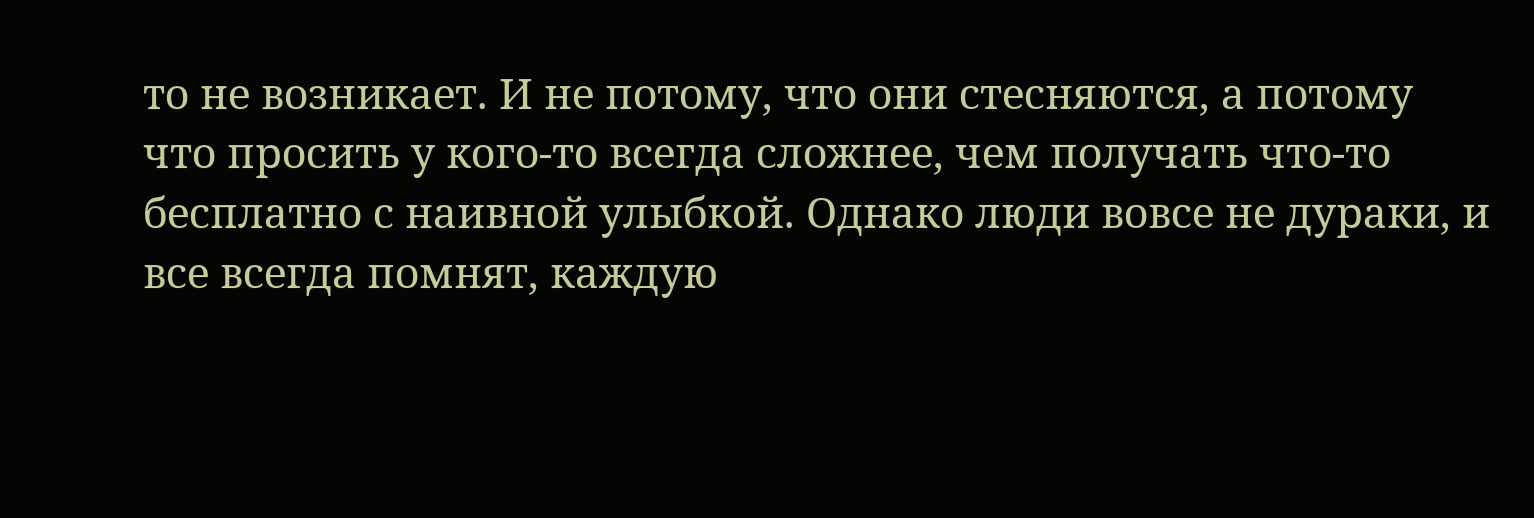то не возникает. И не потому, что они стесняются, а потому что просить у кого-то всегда сложнее, чем получать что-то бесплатно с наивной улыбкой. Однако люди вовсе не дураки, и все всегда помнят, каждую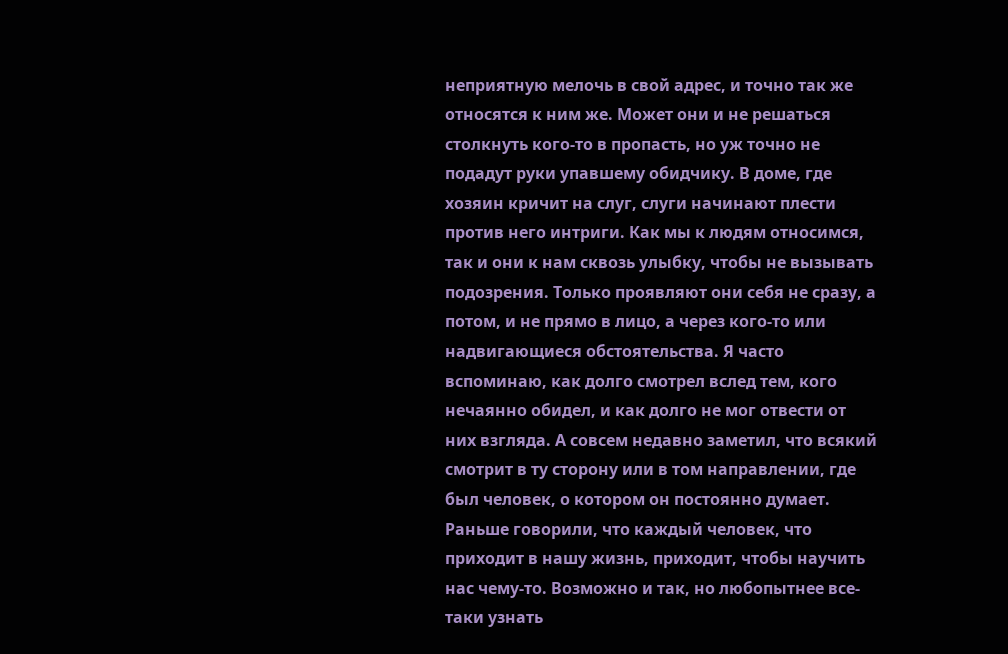неприятную мелочь в свой адрес, и точно так же относятся к ним же. Может они и не решаться столкнуть кого-то в пропасть, но уж точно не подадут руки упавшему обидчику. В доме, где хозяин кричит на слуг, слуги начинают плести против него интриги. Как мы к людям относимся, так и они к нам сквозь улыбку, чтобы не вызывать подозрения. Только проявляют они себя не сразу, а потом, и не прямо в лицо, а через кого-то или надвигающиеся обстоятельства. Я часто вспоминаю, как долго смотрел вслед тем, кого нечаянно обидел, и как долго не мог отвести от них взгляда. А совсем недавно заметил, что всякий смотрит в ту сторону или в том направлении, где был человек, о котором он постоянно думает. Раньше говорили, что каждый человек, что приходит в нашу жизнь, приходит, чтобы научить нас чему-то. Возможно и так, но любопытнее все-таки узнать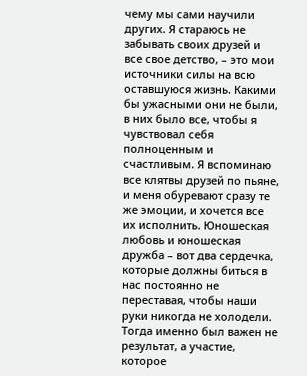чему мы сами научили других. Я стараюсь не забывать своих друзей и все свое детство, – это мои источники силы на всю оставшуюся жизнь. Какими бы ужасными они не были, в них было все, чтобы я чувствовал себя полноценным и счастливым. Я вспоминаю все клятвы друзей по пьяне, и меня обуревают сразу те же эмоции, и хочется все их исполнить. Юношеская любовь и юношеская дружба – вот два сердечка, которые должны биться в нас постоянно не переставая, чтобы наши руки никогда не холодели. Тогда именно был важен не результат, а участие, которое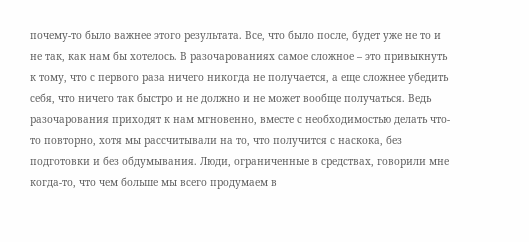почему-то было важнее этого результата. Все, что было после, будет уже не то и не так, как нам бы хотелось. В разочарованиях самое сложное – это привыкнуть к тому, что с первого раза ничего никогда не получается, а еще сложнее убедить себя, что ничего так быстро и не должно и не может вообще получаться. Ведь разочарования приходят к нам мгновенно, вместе с необходимостью делать что-то повторно, хотя мы рассчитывали на то, что получится с наскока, без подготовки и без обдумывания. Люди, ограниченные в средствах, говорили мне когда-то, что чем больше мы всего продумаем в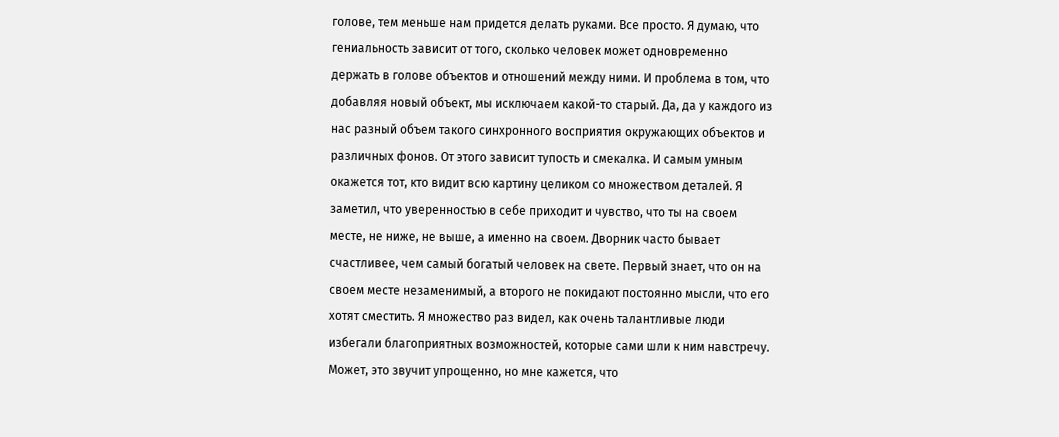голове, тем меньше нам придется делать руками. Все просто. Я думаю, что гениальность зависит от того, сколько человек может одновременно держать в голове объектов и отношений между ними. И проблема в том, что добавляя новый объект, мы исключаем какой-то старый. Да, да у каждого из нас разный объем такого синхронного восприятия окружающих объектов и различных фонов. От этого зависит тупость и смекалка. И самым умным окажется тот, кто видит всю картину целиком со множеством деталей. Я заметил, что уверенностью в себе приходит и чувство, что ты на своем месте, не ниже, не выше, а именно на своем. Дворник часто бывает счастливее, чем самый богатый человек на свете. Первый знает, что он на своем месте незаменимый, а второго не покидают постоянно мысли, что его хотят сместить. Я множество раз видел, как очень талантливые люди избегали благоприятных возможностей, которые сами шли к ним навстречу. Может, это звучит упрощенно, но мне кажется, что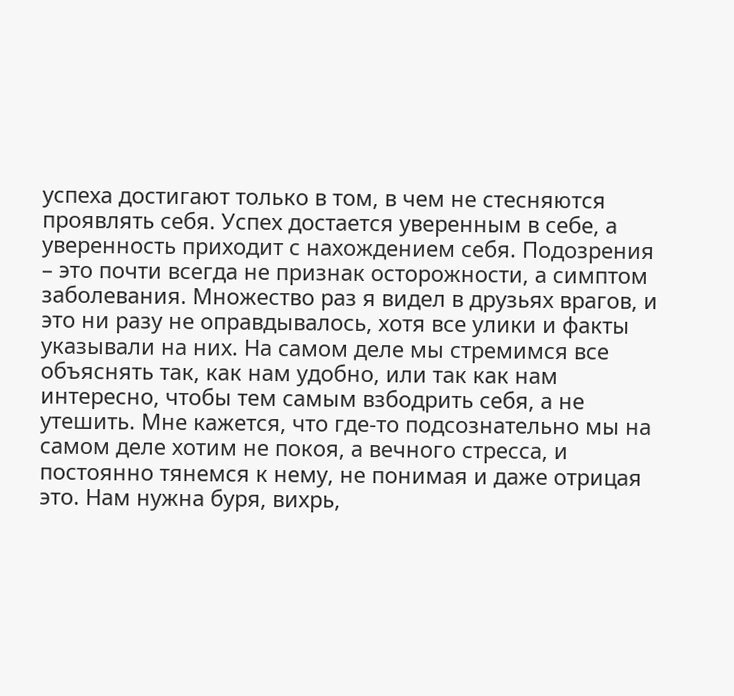успеха достигают только в том, в чем не стесняются проявлять себя. Успех достается уверенным в себе, а уверенность приходит с нахождением себя. Подозрения – это почти всегда не признак осторожности, а симптом заболевания. Множество раз я видел в друзьях врагов, и это ни разу не оправдывалось, хотя все улики и факты указывали на них. На самом деле мы стремимся все объяснять так, как нам удобно, или так как нам интересно, чтобы тем самым взбодрить себя, а не утешить. Мне кажется, что где-то подсознательно мы на самом деле хотим не покоя, а вечного стресса, и постоянно тянемся к нему, не понимая и даже отрицая это. Нам нужна буря, вихрь,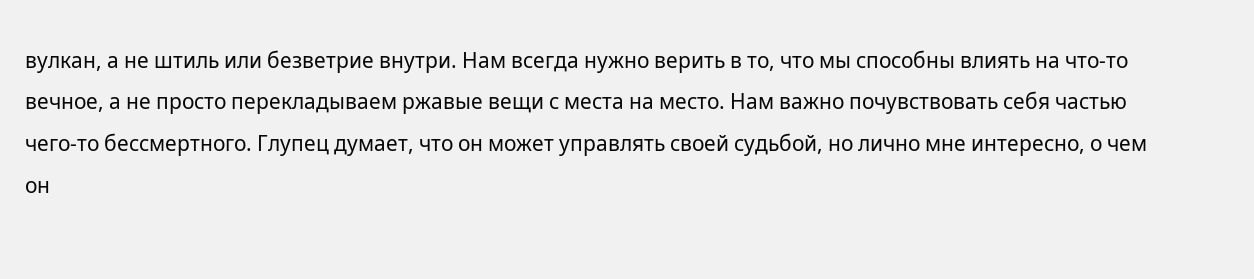вулкан, а не штиль или безветрие внутри. Нам всегда нужно верить в то, что мы способны влиять на что-то вечное, а не просто перекладываем ржавые вещи с места на место. Нам важно почувствовать себя частью чего-то бессмертного. Глупец думает, что он может управлять своей судьбой, но лично мне интересно, о чем он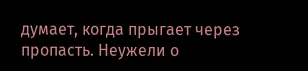думает, когда прыгает через пропасть. Неужели о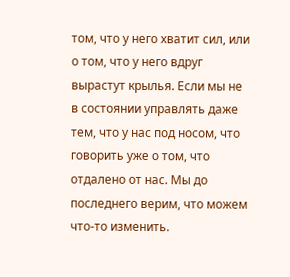том, что у него хватит сил, или о том, что у него вдруг вырастут крылья. Если мы не в состоянии управлять даже тем, что у нас под носом, что говорить уже о том, что отдалено от нас. Мы до последнего верим, что можем что-то изменить.